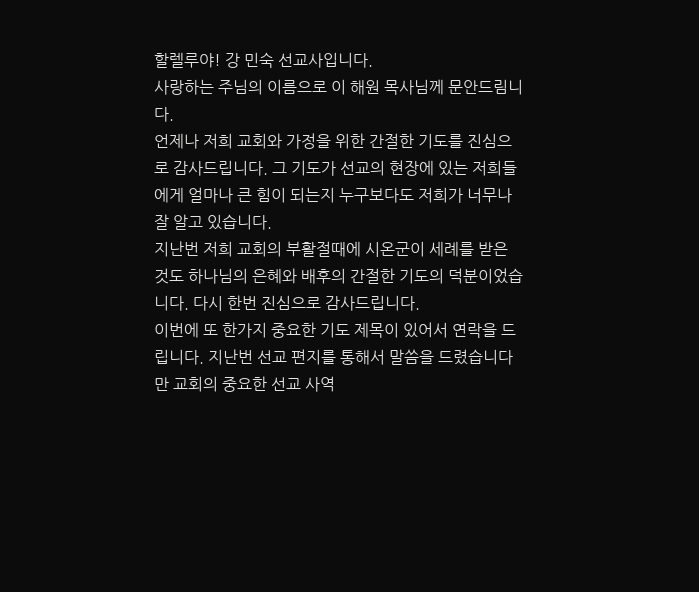할렐루야! 강 민숙 선교사입니다.
사랑하는 주님의 이름으로 이 해원 목사님께 문안드림니다.
언제나 저희 교회와 가정을 위한 간절한 기도를 진심으로 감사드립니다. 그 기도가 선교의 현장에 있는 저희들에게 얼마나 큰 힘이 되는지 누구보다도 저희가 너무나 잘 알고 있습니다.
지난번 저희 교회의 부활절때에 시온군이 세례를 받은 것도 하나님의 은혜와 배후의 간절한 기도의 덕분이었습니다. 다시 한번 진심으로 감사드립니다.
이번에 또 한가지 중요한 기도 제목이 있어서 연락을 드립니다. 지난번 선교 편지를 통해서 말씀을 드렸습니다만 교회의 중요한 선교 사역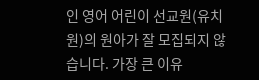인 영어 어린이 선교원(유치원)의 원아가 잘 모집되지 않습니다. 가장 큰 이유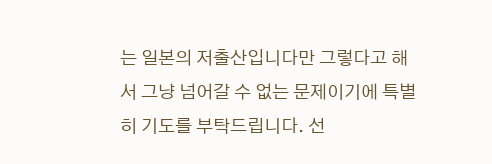는 일본의 저출산입니다만 그렇다고 해서 그냥 넘어갈 수 없는 문제이기에 특별히 기도를 부탁드립니다. 선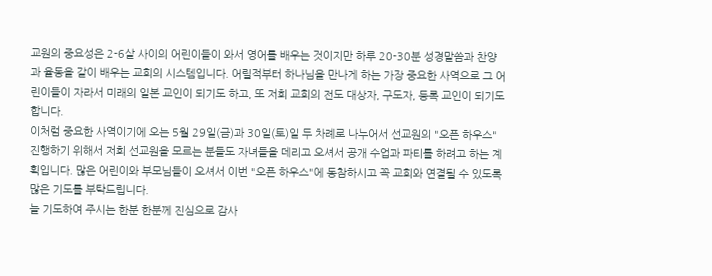교원의 중요성은 2-6살 사이의 어린이들이 와서 영어를 배우는 것이지만 하루 20-30분 성경말씀과 찬양과 율동을 같이 배우는 교회의 시스템입니다. 어릴적부터 하나님을 만나게 하는 가장 중요한 사역으로 그 어린이들이 자라서 미래의 일본 교인이 되기도 하고, 또 저희 교회의 전도 대상자, 구도자, 등록 교인이 되기도 합니다.
이처럼 중요한 사역이기에 오는 5월 29일(금)과 30일(토)일 두 차례로 나누어서 선교원의 "오픈 하우스" 진행하기 위해서 저희 선교원을 모르는 분들도 자녀들을 데리고 오셔서 공개 수업과 파티를 하려고 하는 계획입니다. 많은 어린이와 부모님들이 오셔서 이번 "오픈 하우스"에 동참하시고 꼭 교회와 연결될 수 있도록 많은 기도를 부탁드립니다.
늘 기도하여 주시는 한분 한분께 진심으로 감사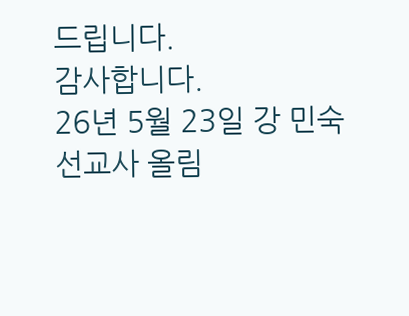드립니다.
감사합니다.
26년 5월 23일 강 민숙 선교사 올림